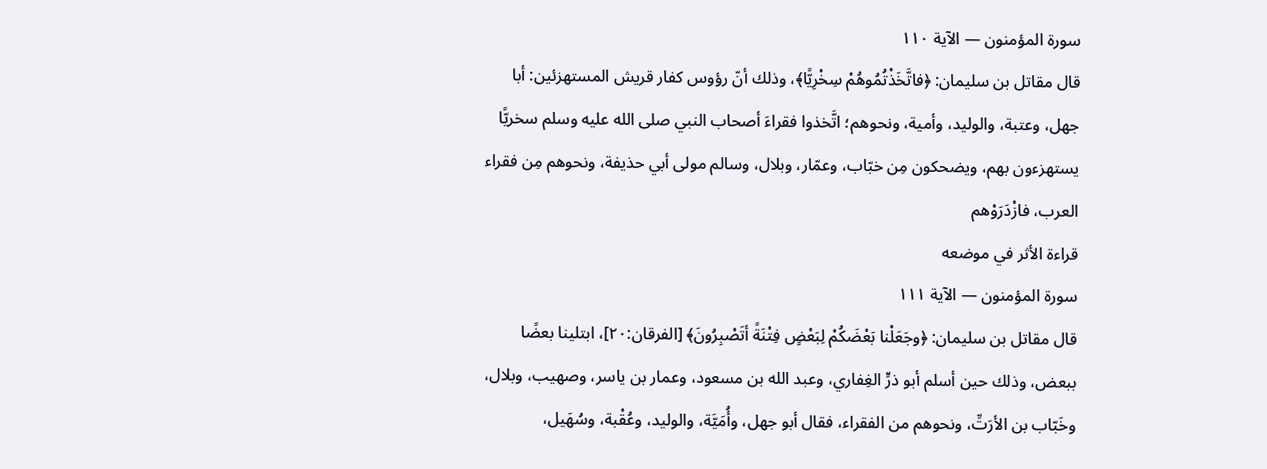سورة المؤمنون — الآية ١١٠
قال مقاتل بن سليمان: ﴿فاتَّخَذْتُمُوهُمْ سِخْرِيًّا﴾، وذلك أنّ رؤوس كفار قريش المستهزئين: أبا جهل، وعتبة، والوليد، وأمية، ونحوهم؛ اتَّخذوا فقراءَ أصحاب النبي صلى الله عليه وسلم سخريًّا يستهزءون بهم، ويضحكون مِن خبّاب، وعمّار، وبلال، وسالم مولى أبي حذيفة، ونحوهم مِن فقراء العرب، فازْدَرَوْهم
قراءة الأثر في موضعه
سورة المؤمنون — الآية ١١١
قال مقاتل بن سليمان: ﴿وجَعَلْنا بَعْضَكُمْ لِبَعْضٍ فِتْنَةً أتَصْبِرُونَ﴾ [الفرقان:٢٠]، ابتلينا بعضًا ببعض، وذلك حين أسلم أبو ذرٍّ الغِفاري، وعبد الله بن مسعود، وعمار بن ياسر، وصهيب، وبلال، وخَبّاب بن الأرَتِّ، ونحوهم من الفقراء، فقال أبو جهل، وأُمَيَّة، والوليد، وعُقْبة، وسُهَيل،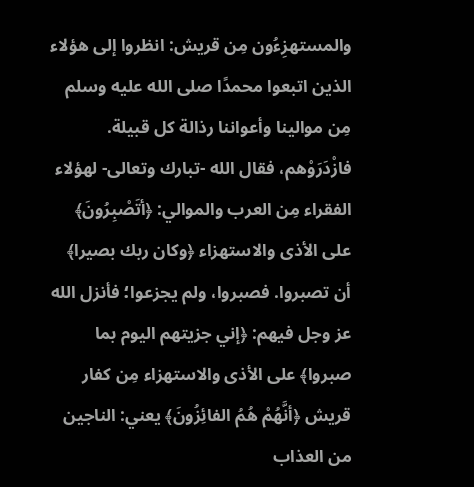والمستهزِءُون مِن قريش: انظروا إلى هؤلاء الذين اتبعوا محمدًا صلى الله عليه وسلم مِن موالينا وأعواننا رذالة كل قبيلة. فازْدَرَوْهم، فقال الله -تبارك وتعالى- لهؤلاء الفقراء مِن العرب والموالي: ﴿أتَصْبِرُونَ﴾ على الأذى والاستهزاء ﴿وكان ربك بصيرا﴾ أن تصبروا. فصبروا، ولم يجزعوا؛ فأنزل الله عز وجل فيهم: ﴿إني جزيتهم اليوم بما صبروا﴾ على الأذى والاستهزاء مِن كفار قريش ﴿أنَّهُمْ هُمُ الفائِزُونَ﴾ يعني: الناجين من العذاب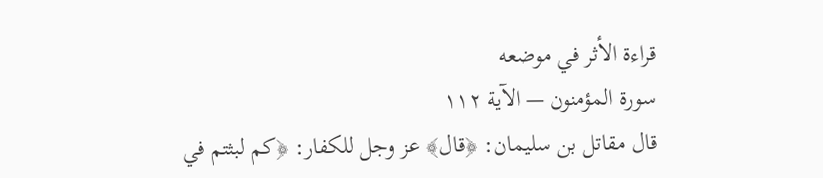قراءة الأثر في موضعه
سورة المؤمنون — الآية ١١٢
قال مقاتل بن سليمان: ﴿قال﴾ عز وجل للكفار: ﴿كم لبثتم في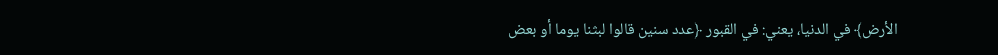الأرض﴾ في الدنيا، يعني: في القبور ﴿عدد سنين قالوا لبثنا يوما أو بعض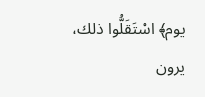يوم﴾ اسْتَقَلُّوا ذلك، يرون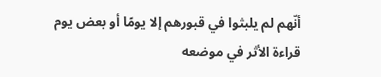أنّهم لم يلبثوا في قبورهم إلا يومًا أو بعض يوم
قراءة الأثر في موضعه